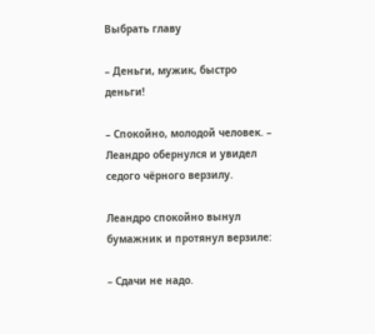Выбрать главу

– Деньги, мужик, быстро деньги!

– Спокойно, молодой человек. – Леандро обернулся и увидел седого чёрного верзилу.

Леандро спокойно вынул бумажник и протянул верзиле:

– Сдачи не надо.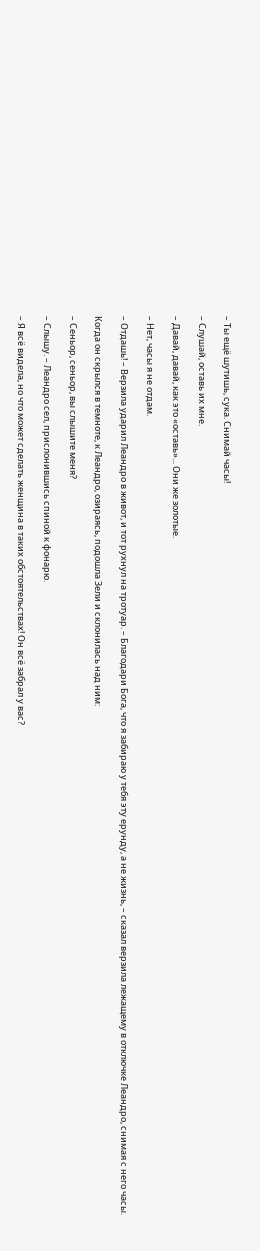– Ты ещё шутишь, сука. Снимай часы!

– Слушай, оставь их мне.

– Давай, давай, как это «оставь»... Они же золотые.

– Нет, часы я не отдам.

– Отдашь! – Верзила ударил Леандро в живот, и тот рухнул на тротуар. – Благодари Бога, что я забираю у тебя эту ерунду, а не жизнь, – сказал верзила лежащему в отключке Леандро, снимая с него часы.

Когда он скрылся в темноте, к Леандро, озираясь, подошла Зели и склонилась над ним:

– Сеньор, сеньор, вы слышите меня?

– Слышу. – Леандро сел, прислонившись спиной к фонарю.

– Я всё видела, но что может сделать женщина в таких обстоятельствах! Он всё забрал у вас?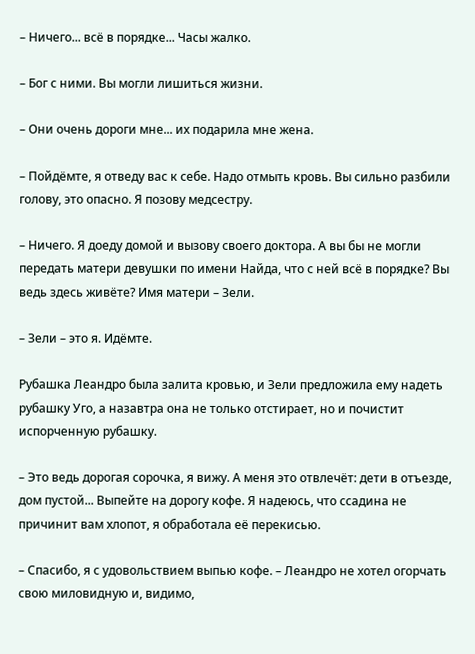– Ничего... всё в порядке... Часы жалко.

– Бог с ними. Вы могли лишиться жизни.

– Они очень дороги мне... их подарила мне жена.

– Пойдёмте, я отведу вас к себе. Надо отмыть кровь. Вы сильно разбили голову, это опасно. Я позову медсестру.

– Ничего. Я доеду домой и вызову своего доктора. А вы бы не могли передать матери девушки по имени Найда, что с ней всё в порядке? Вы ведь здесь живёте? Имя матери – Зели.

– Зели – это я. Идёмте.

Рубашка Леандро была залита кровью, и Зели предложила ему надеть рубашку Уго, а назавтра она не только отстирает, но и почистит испорченную рубашку.

– Это ведь дорогая сорочка, я вижу. А меня это отвлечёт: дети в отъезде, дом пустой... Выпейте на дорогу кофе. Я надеюсь, что ссадина не причинит вам хлопот, я обработала её перекисью.

– Спасибо, я с удовольствием выпью кофе. – Леандро не хотел огорчать свою миловидную и, видимо,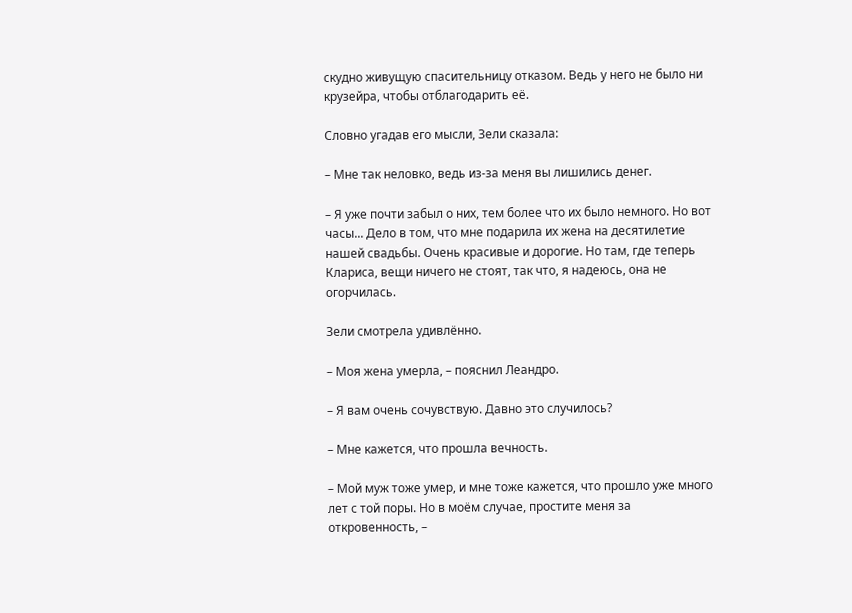скудно живущую спасительницу отказом. Ведь у него не было ни крузейра, чтобы отблагодарить её.

Словно угадав его мысли, Зели сказала:

– Мне так неловко, ведь из-за меня вы лишились денег.

– Я уже почти забыл о них, тем более что их было немного. Но вот часы... Дело в том, что мне подарила их жена на десятилетие нашей свадьбы. Очень красивые и дорогие. Но там, где теперь Клариса, вещи ничего не стоят, так что, я надеюсь, она не огорчилась.

Зели смотрела удивлённо.

– Моя жена умерла, – пояснил Леандро.

– Я вам очень сочувствую. Давно это случилось?

– Мне кажется, что прошла вечность.

– Мой муж тоже умер, и мне тоже кажется, что прошло уже много лет с той поры. Но в моём случае, простите меня за откровенность, –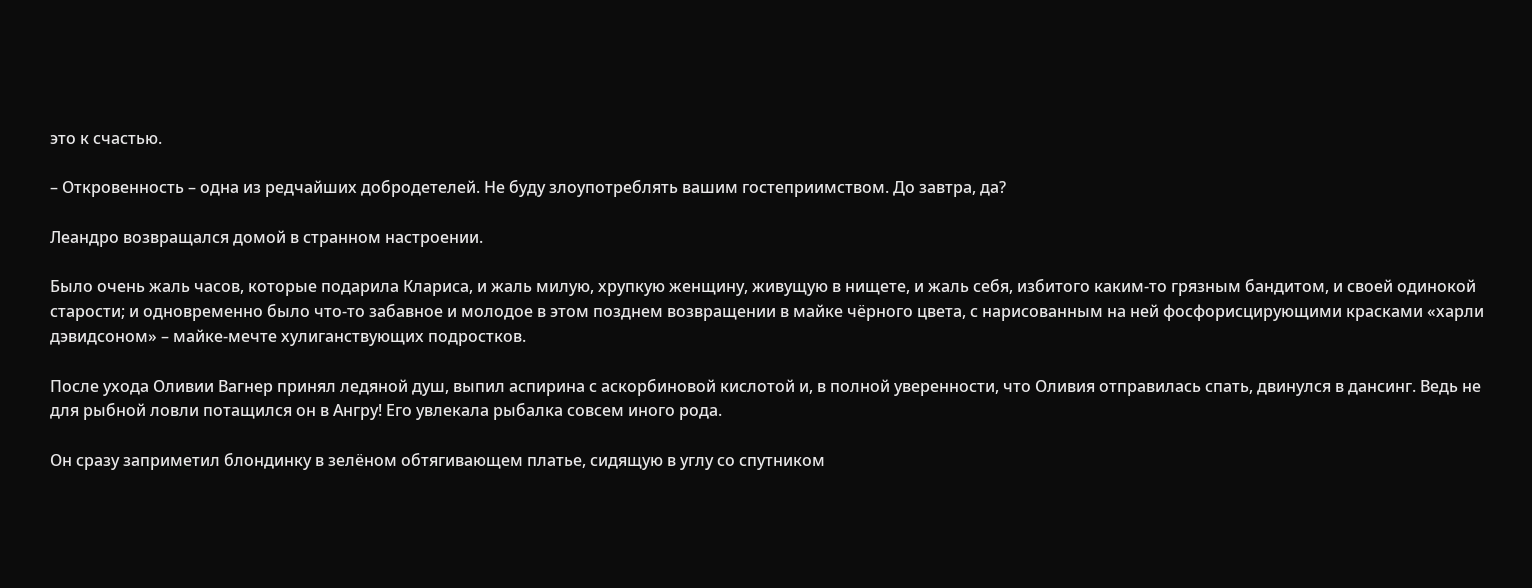это к счастью.

– Откровенность – одна из редчайших добродетелей. Не буду злоупотреблять вашим гостеприимством. До завтра, да?

Леандро возвращался домой в странном настроении.

Было очень жаль часов, которые подарила Клариса, и жаль милую, хрупкую женщину, живущую в нищете, и жаль себя, избитого каким-то грязным бандитом, и своей одинокой старости; и одновременно было что-то забавное и молодое в этом позднем возвращении в майке чёрного цвета, с нарисованным на ней фосфорисцирующими красками «харли дэвидсоном» – майке-мечте хулиганствующих подростков.

После ухода Оливии Вагнер принял ледяной душ, выпил аспирина с аскорбиновой кислотой и, в полной уверенности, что Оливия отправилась спать, двинулся в дансинг. Ведь не для рыбной ловли потащился он в Ангру! Его увлекала рыбалка совсем иного рода.

Он сразу заприметил блондинку в зелёном обтягивающем платье, сидящую в углу со спутником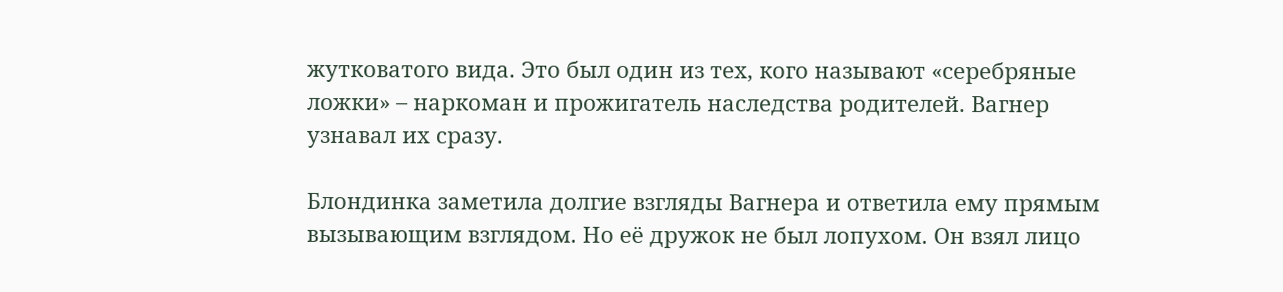жутковатого вида. Это был один из тех, кого называют «серебряные ложки» – наркоман и прожигатель наследства родителей. Вагнер узнавал их сразу.

Блондинка заметила долгие взгляды Вагнера и ответила ему прямым вызывающим взглядом. Но её дружок не был лопухом. Он взял лицо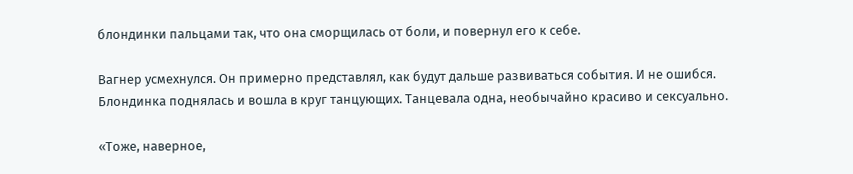блондинки пальцами так, что она сморщилась от боли, и повернул его к себе.

Вагнер усмехнулся. Он примерно представлял, как будут дальше развиваться события. И не ошибся. Блондинка поднялась и вошла в круг танцующих. Танцевала одна, необычайно красиво и сексуально.

«Тоже, наверное,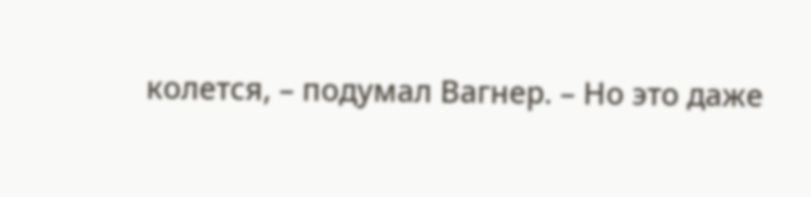колется, – подумал Вагнер. – Но это даже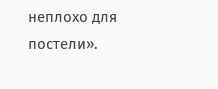неплохо для постели».